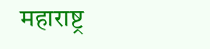महाराष्ट्र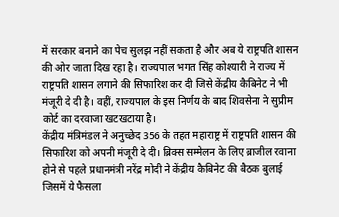में सरकार बनाने का पेच सुलझ नहीं सकता है और अब ये राष्ट्रपति शासन की ओर जाता दिख रहा है। राज्यपाल भगत सिंह कोश्यारी ने राज्य में राष्ट्रपति शासन लगाने की सिफारिश कर दी जिसे केंद्रीय कैबिनेट ने भी मंजूरी दे दी है। वहीं, राज्यपाल के इस निर्णय के बाद शिवसेना ने सुप्रीम कोर्ट का दरवाजा खटखटाया है।
केंद्रीय मंत्रिमंडल ने अनुच्छेद 356 के तहत महाराष्ट्र में राष्ट्रपति शासन की सिफारिश को अपनी मंजूरी दे दी। ब्रिक्स सम्मेलन के लिए ब्राजील रवाना होने से पहले प्रधानमंत्री नरेंद्र मोदी ने केंद्रीय कैबिनेट की बैठक बुलाई जिसमें ये फैसला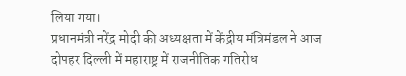लिया गया।
प्रधानमंत्री नरेंद्र मोदी की अध्यक्षता में केंद्रीय मंत्रिमंडल ने आज दोपहर दिल्ली में महाराष्ट्र में राजनीतिक गतिरोध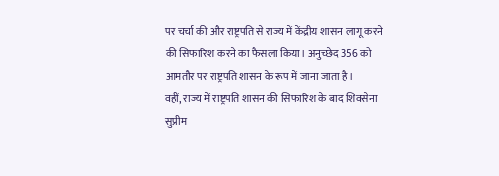पर चर्चा की और राष्ट्रपति से राज्य में केंद्रीय शासन लागू करने की सिफारिश करने का फैसला किया। अनुच्छेद 356 को आमतौर पर राष्ट्रपति शासन के रूप में जाना जाता है।
वहीं, राज्य में राष्ट्रपति शासन की सिफारिश के बाद शिवसेना सुप्रीम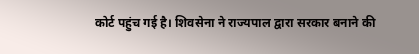कोर्ट पहुंच गई है। शिवसेना ने राज्यपाल द्वारा सरकार बनाने की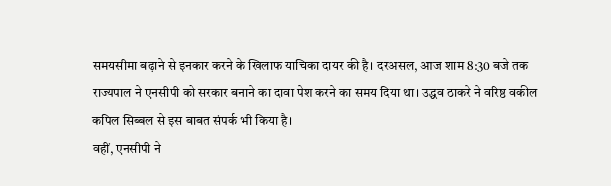समयसीमा बढ़ाने से इनकार करने के खिलाफ याचिका दायर की है। दरअसल, आज शाम 8:30 बजे तक राज्यपाल ने एनसीपी को सरकार बनाने का दावा पेश करने का समय दिया था। उद्धव ठाकरे ने वरिष्ठ वकील कपिल सिब्बल से इस बाबत संपर्क भी किया है।
वहीं, एनसीपी ने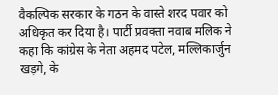वैकल्पिक सरकार के गठन के वास्ते शरद पवार को अधिकृत कर दिया है। पार्टी प्रवक्ता नवाब मलिक ने कहा कि कांग्रेस के नेता अहमद पटेल, मल्लिकार्जुन खड़गे, के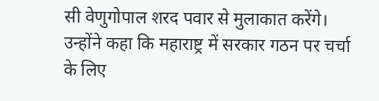सी वेणुगोपाल शरद पवार से मुलाकात करेंगे। उन्होंने कहा कि महाराष्ट्र में सरकार गठन पर चर्चा के लिए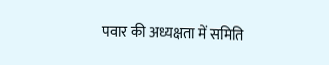पवार की अध्यक्षता में समिति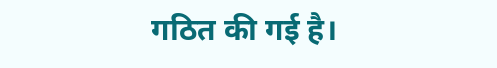गठित की गई है।